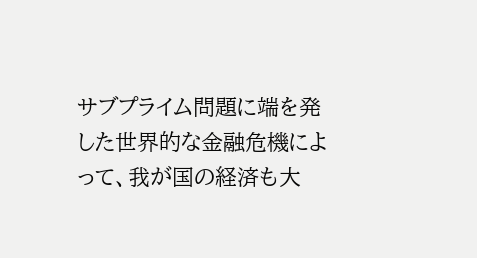サブプライム問題に端を発した世界的な金融危機によって、我が国の経済も大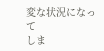変な状況になって
しま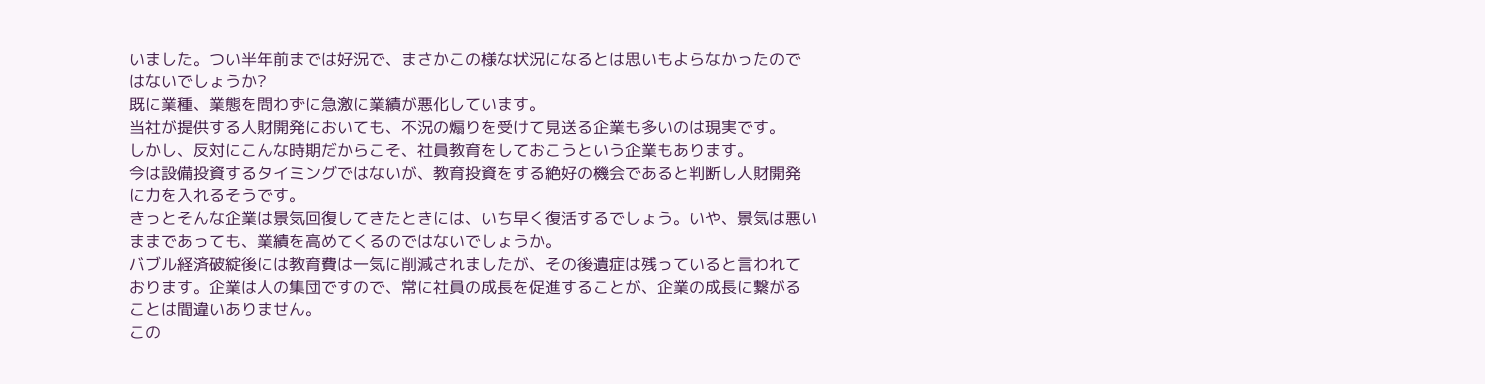いました。つい半年前までは好況で、まさかこの様な状況になるとは思いもよらなかったので
はないでしょうか?
既に業種、業態を問わずに急激に業績が悪化しています。
当社が提供する人財開発においても、不況の煽りを受けて見送る企業も多いのは現実です。
しかし、反対にこんな時期だからこそ、社員教育をしておこうという企業もあります。
今は設備投資するタイミングではないが、教育投資をする絶好の機会であると判断し人財開発
に力を入れるそうです。
きっとそんな企業は景気回復してきたときには、いち早く復活するでしょう。いや、景気は悪い
ままであっても、業績を高めてくるのではないでしょうか。
バブル経済破綻後には教育費は一気に削減されましたが、その後遺症は残っていると言われて
おります。企業は人の集団ですので、常に社員の成長を促進することが、企業の成長に繋がる
ことは間違いありません。
この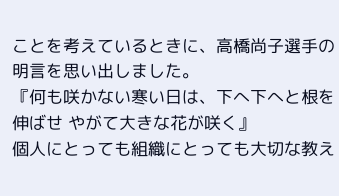ことを考えているときに、高橋尚子選手の明言を思い出しました。
『何も咲かない寒い日は、下へ下へと根を伸ばせ やがて大きな花が咲く』
個人にとっても組織にとっても大切な教え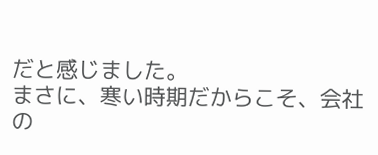だと感じました。
まさに、寒い時期だからこそ、会社の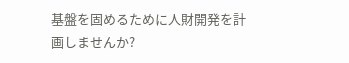基盤を固めるために人財開発を計画しませんか?